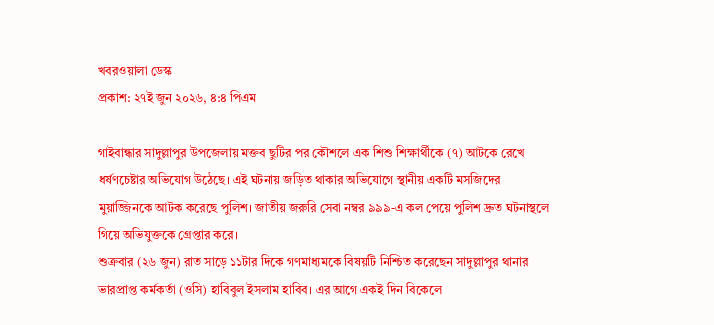খবরওয়ালা ডেস্ক
প্রকাশ: ২৭ই জুন ২০২৬, ৪:৪ পিএম

গাইবান্ধার সাদুল্লাপুর উপজেলায় মক্তব ছুটির পর কৌশলে এক শিশু শিক্ষার্থীকে (৭) আটকে রেখে ধর্ষণচেষ্টার অভিযোগ উঠেছে। এই ঘটনায় জড়িত থাকার অভিযোগে স্থানীয় একটি মসজিদের মুয়াজ্জিনকে আটক করেছে পুলিশ। জাতীয় জরুরি সেবা নম্বর ৯৯৯-এ কল পেয়ে পুলিশ দ্রুত ঘটনাস্থলে গিয়ে অভিযুক্তকে গ্রেপ্তার করে।
শুক্রবার (২৬ জুন) রাত সাড়ে ১১টার দিকে গণমাধ্যমকে বিষয়টি নিশ্চিত করেছেন সাদুল্লাপুর থানার ভারপ্রাপ্ত কর্মকর্তা (ওসি) হাবিবুল ইসলাম হাবিব। এর আগে একই দিন বিকেলে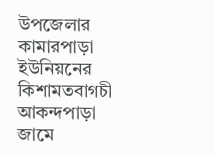উপজেলার কামারপাড়া ইউনিয়নের কিশামতবাগচী আকন্দপাড়া জামে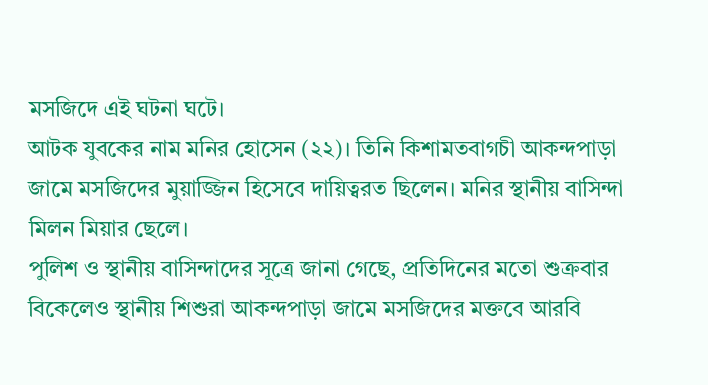মসজিদে এই ঘটনা ঘটে।
আটক যুবকের নাম মনির হোসেন (২২)। তিনি কিশামতবাগচী আকন্দপাড়া জামে মসজিদের মুয়াজ্জিন হিসেবে দায়িত্বরত ছিলেন। মনির স্থানীয় বাসিন্দা মিলন মিয়ার ছেলে।
পুলিশ ও স্থানীয় বাসিন্দাদের সূত্রে জানা গেছে, প্রতিদিনের মতো শুক্রবার বিকেলেও স্থানীয় শিশুরা আকন্দপাড়া জামে মসজিদের মক্তবে আরবি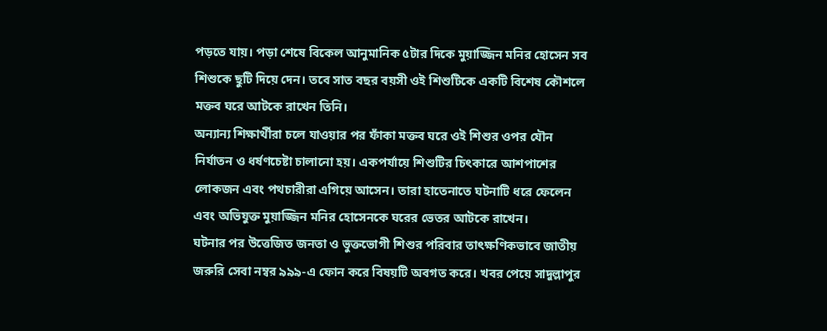পড়তে যায়। পড়া শেষে বিকেল আনুমানিক ৫টার দিকে মুয়াজ্জিন মনির হোসেন সব শিশুকে ছুটি দিয়ে দেন। তবে সাত বছর বয়সী ওই শিশুটিকে একটি বিশেষ কৌশলে মক্তব ঘরে আটকে রাখেন তিনি।
অন্যান্য শিক্ষার্থীরা চলে যাওয়ার পর ফাঁকা মক্তব ঘরে ওই শিশুর ওপর যৌন নির্যাতন ও ধর্ষণচেষ্টা চালানো হয়। একপর্যায়ে শিশুটির চিৎকারে আশপাশের লোকজন এবং পথচারীরা এগিয়ে আসেন। তারা হাতেনাতে ঘটনাটি ধরে ফেলেন এবং অভিযুক্ত মুয়াজ্জিন মনির হোসেনকে ঘরের ভেতর আটকে রাখেন।
ঘটনার পর উত্তেজিত জনতা ও ভুক্তভোগী শিশুর পরিবার তাৎক্ষণিকভাবে জাতীয় জরুরি সেবা নম্বর ৯৯৯-এ ফোন করে বিষয়টি অবগত করে। খবর পেয়ে সাদুল্লাপুর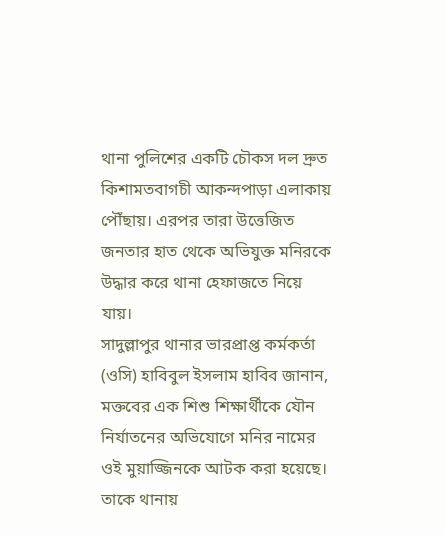থানা পুলিশের একটি চৌকস দল দ্রুত কিশামতবাগচী আকন্দপাড়া এলাকায় পৌঁছায়। এরপর তারা উত্তেজিত জনতার হাত থেকে অভিযুক্ত মনিরকে উদ্ধার করে থানা হেফাজতে নিয়ে যায়।
সাদুল্লাপুর থানার ভারপ্রাপ্ত কর্মকর্তা (ওসি) হাবিবুল ইসলাম হাবিব জানান, মক্তবের এক শিশু শিক্ষার্থীকে যৌন নির্যাতনের অভিযোগে মনির নামের ওই মুয়াজ্জিনকে আটক করা হয়েছে। তাকে থানায়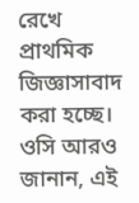রেখে প্রাথমিক জিজ্ঞাসাবাদ করা হচ্ছে।
ওসি আরও জানান, এই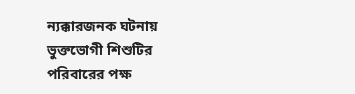ন্যক্কারজনক ঘটনায় ভুক্তভোগী শিশুটির পরিবারের পক্ষ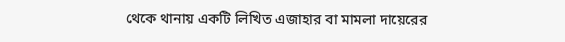থেকে থানায় একটি লিখিত এজাহার বা মামলা দায়েরের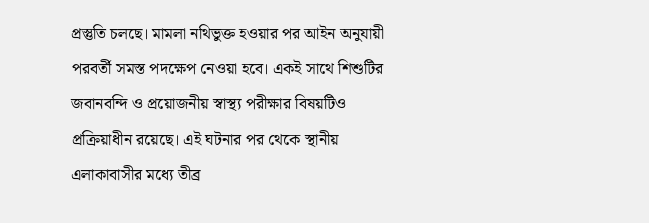প্রস্তুতি চলছে। মামলা নথিভুক্ত হওয়ার পর আইন অনুযায়ী পরবর্তী সমস্ত পদক্ষেপ নেওয়া হবে। একই সাথে শিশুটির জবানবন্দি ও প্রয়োজনীয় স্বাস্থ্য পরীক্ষার বিষয়টিও প্রক্রিয়াধীন রয়েছে। এই ঘটনার পর থেকে স্থানীয় এলাকাবাসীর মধ্যে তীব্র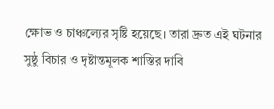ক্ষোভ ও চাঞ্চল্যের সৃষ্টি হয়েছে। তারা দ্রুত এই ঘটনার সুষ্ঠু বিচার ও দৃষ্টান্তমূলক শাস্তির দাবি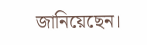জানিয়েছেন।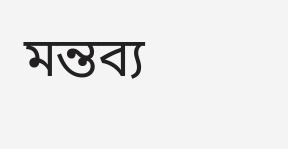মন্তব্য